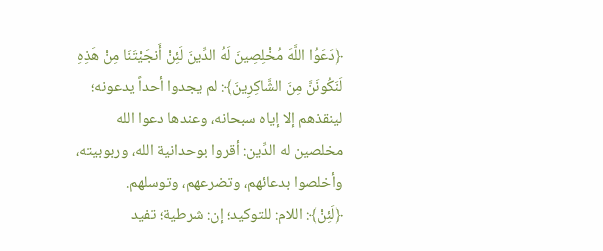﴿دَعَوُا اللَّهَ مُخْلِصِينَ لَهُ الدِّينَ لَئِنْ أَنجَيْتَنَا مِنْ هَذِهِ لَنَكُونَنَّ مِنَ الشَّاكِرِينَ﴾: لم يجدوا أحداً يدعونه؛ لينقذهم إلا إياه سبحانه، وعندها دعوا الله مخلصين له الدِّين: أقروا بوحدانية الله، وربوبيته، وأخلصوا بدعائهم، وتضرعهم، وتوسلهم.
﴿لَئِنْ﴾: اللام: للتوكيد؛ إن: شرطية؛ تفيد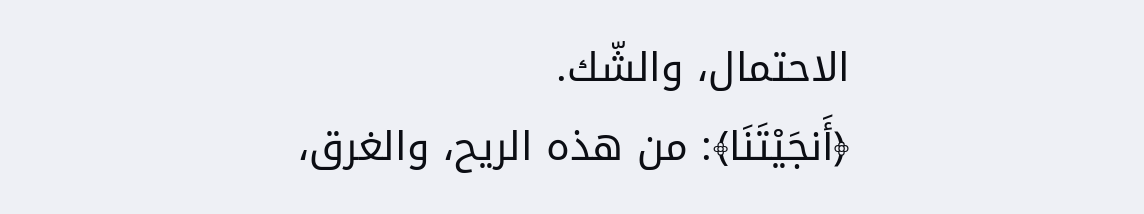الاحتمال، والشّك.
﴿أَنجَيْتَنَا﴾: من هذه الريح، والغرق،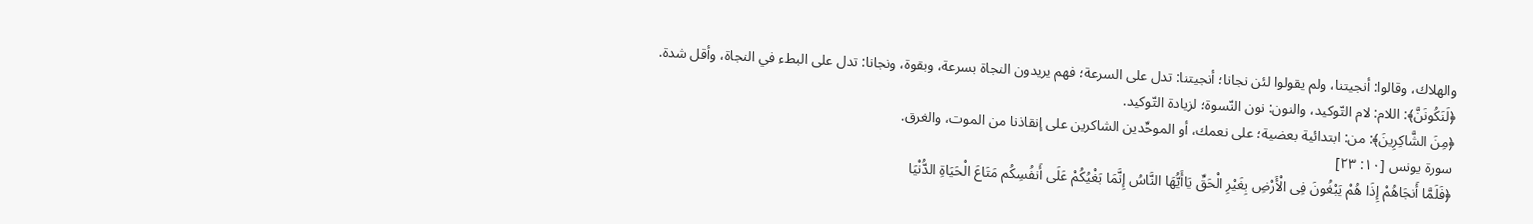والهلاك، وقالوا: أنجيتنا، ولم يقولوا لئن نجانا؛ أنجيتنا: تدل على السرعة؛ فهم يريدون النجاة بسرعة، وبقوة، ونجانا: تدل على البطء في النجاة، وأقل شدة.
﴿لَنَكُونَنَّ﴾: اللام: لام التّوكيد، والنون: نون النّسوة؛ لزيادة التّوكيد.
﴿مِنَ الشَّاكِرِينَ﴾: من: ابتدائية بعضية؛ على نعمك، أو الموحِّدين الشاكرين على إنقاذنا من الموت، والغرق.
سورة يونس [١٠: ٢٣]
﴿فَلَمَّا أَنجَاهُمْ إِذَا هُمْ يَبْغُونَ فِى الْأَرْضِ بِغَيْرِ الْحَقِّ يَاأَيُّهَا النَّاسُ إِنَّمَا بَغْيُكُمْ عَلَى أَنفُسِكُم مَتَاعَ الْحَيَاةِ الدُّنْيَا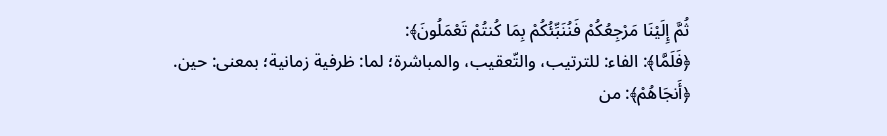ثُمَّ إِلَيْنَا مَرْجِعُكُمْ فَنُنَبِّئُكُمْ بِمَا كُنتُمْ تَعْمَلُونَ﴾:
﴿فَلَمَّا﴾: الفاء: للترتيب، والتّعقيب، والمباشرة؛ لما: ظرفية زمانية؛ بمعنى: حين.
﴿أَنجَاهُمْ﴾: من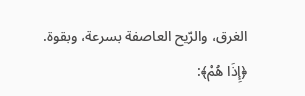الغرق، والرّيح العاصفة بسرعة، وبقوة.
﴿إِذَا هُمْ﴾: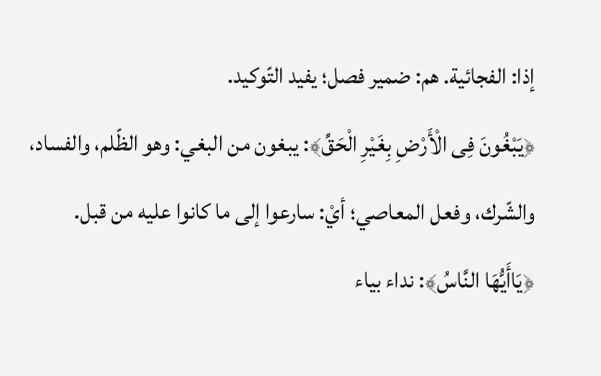إذا: الفجائية. هم: ضمير فصل؛ يفيد التّوكيد.
﴿يَبْغُونَ فِى الْأَرْضِ بِغَيْرِ الْحَقِّ﴾: يبغون من البغي: وهو الظّلم، والفساد، والشّرك، وفعل المعاصي؛ أيْ: سارعوا إلى ما كانوا عليه من قبل.
﴿يَاأَيُّهَا النَّاسُ﴾: نداء بياء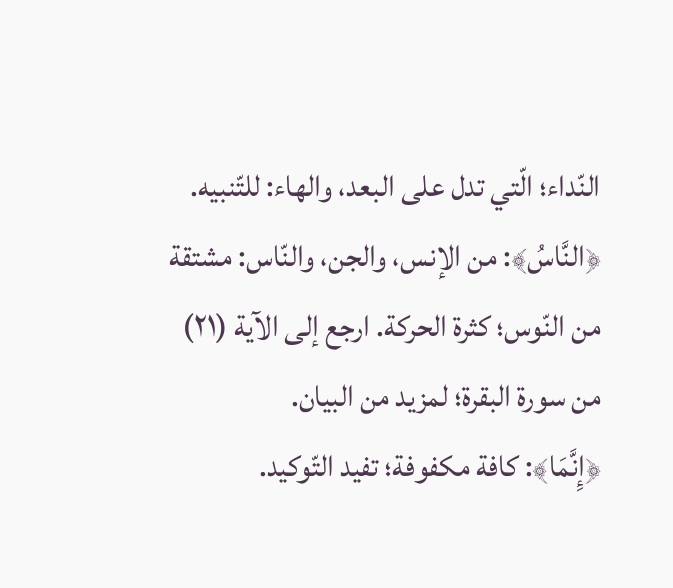النّداء؛ الّتي تدل على البعد، والهاء: للتّنبيه.
﴿النَّاسُ﴾: من الإنس، والجن، والنّاس: مشتقة من النّوس؛ كثرة الحركة. ارجع إلى الآية (٢١) من سورة البقرة؛ لمزيد من البيان.
﴿إِنَّمَا﴾: كافة مكفوفة؛ تفيد التّوكيد.